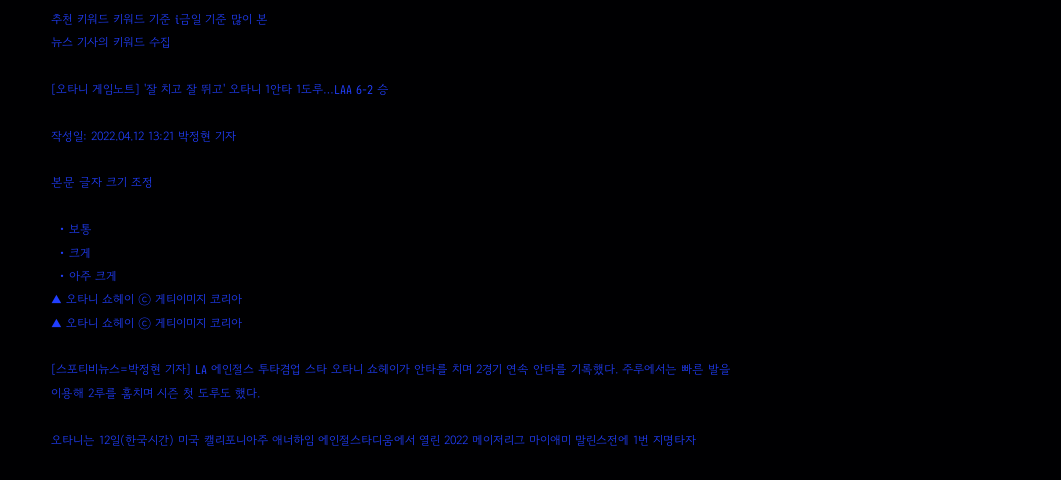추천 키워드 키워드 기준 i금일 기준 많이 본
뉴스 기사의 키워드 수집

[오타니 게임노트] '잘 치고 잘 뛰고' 오타니 1안타 1도루…LAA 6-2 승

작성일: 2022.04.12 13:21 박정현 기자

본문 글자 크기 조정

  • 보통
  • 크게
  • 아주 크게
▲ 오타니 쇼헤이 ⓒ 게티이미지 코리아
▲ 오타니 쇼헤이 ⓒ 게티이미지 코리아

[스포티비뉴스=박정현 기자] LA 에인절스 투타겸업 스타 오타니 쇼헤이가 안타를 치며 2경기 연속 안타를 기록했다. 주루에서는 빠른 발을 이용해 2루를 훔치며 시즌 첫 도루도 했다.

오타니는 12일(한국시간) 미국 캘리포니아주 애너하임 에인절스타디움에서 열린 2022 메이저리그 마이애미 말린스전에 1번 지명타자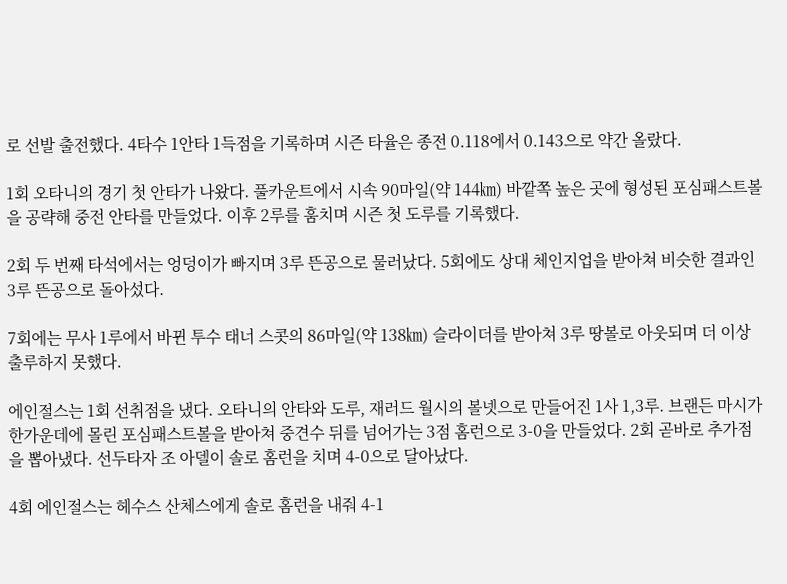로 선발 출전했다. 4타수 1안타 1득점을 기록하며 시즌 타율은 종전 0.118에서 0.143으로 약간 올랐다.

1회 오타니의 경기 첫 안타가 나왔다. 풀카운트에서 시속 90마일(약 144㎞) 바깥쪽 높은 곳에 형성된 포심패스트볼을 공략해 중전 안타를 만들었다. 이후 2루를 훔치며 시즌 첫 도루를 기록했다.

2회 두 번째 타석에서는 엉덩이가 빠지며 3루 뜬공으로 물러났다. 5회에도 상대 체인지업을 받아쳐 비슷한 결과인 3루 뜬공으로 돌아섰다.

7회에는 무사 1루에서 바뀐 투수 태너 스콧의 86마일(약 138㎞) 슬라이더를 받아쳐 3루 땅볼로 아웃되며 더 이상 출루하지 못했다.

에인절스는 1회 선취점을 냈다. 오타니의 안타와 도루, 재러드 월시의 볼넷으로 만들어진 1사 1,3루. 브랜든 마시가 한가운데에 몰린 포심패스트볼을 받아쳐 중견수 뒤를 넘어가는 3점 홈런으로 3-0을 만들었다. 2회 곧바로 추가점을 뽑아냈다. 선두타자 조 아델이 솔로 홈런을 치며 4-0으로 달아났다.

4회 에인절스는 헤수스 산체스에게 솔로 홈런을 내줘 4-1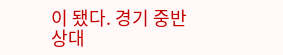이 됐다. 경기 중반 상대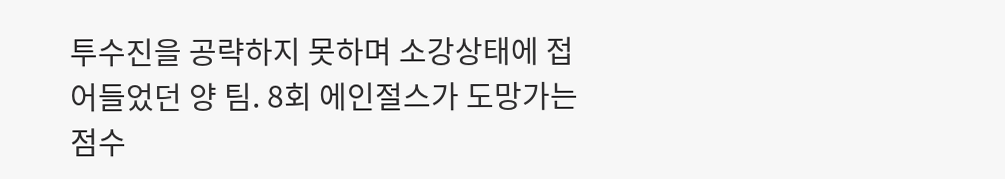투수진을 공략하지 못하며 소강상태에 접어들었던 양 팀. 8회 에인절스가 도망가는 점수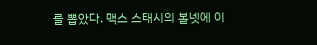를 뽑았다. 맥스 스태시의 볼넷에 이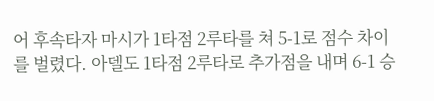어 후속타자 마시가 1타점 2루타를 쳐 5-1로 점수 차이를 벌렸다. 아델도 1타점 2루타로 추가점을 내며 6-1 승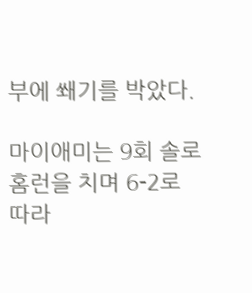부에 쐐기를 박았다.

마이애미는 9회 솔로 홈런을 치며 6-2로 따라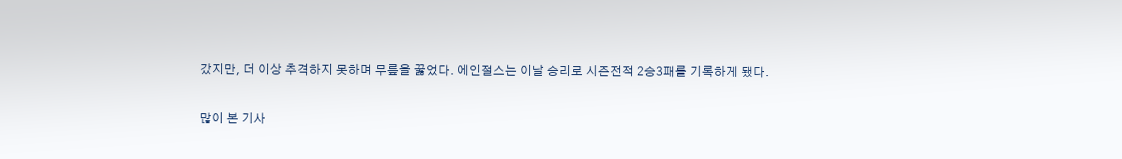갔지만, 더 이상 추격하지 못하며 무릎을 꿇었다. 에인절스는 이날 승리로 시즌전적 2승3패를 기록하게 됐다.

많이 본 기사